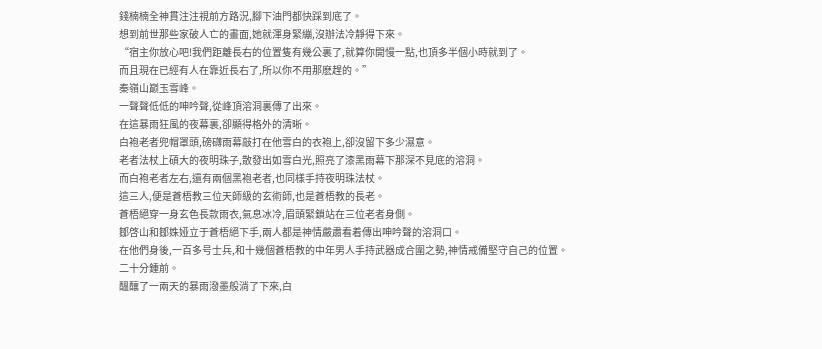錢楠楠全神貫注注視前方路況,腳下油門都快踩到底了。
想到前世那些家破人亡的畫面,她就渾身緊繃,沒辦法冷靜得下來。
“宿主你放心吧!我們距離長右的位置隻有幾公裏了,就算你開慢一點,也頂多半個小時就到了。
而且現在已經有人在靠近長右了,所以你不用那麽趕的。”
秦嶺山巅玉雪峰。
一聲聲低低的呻吟聲,從峰頂溶洞裏傳了出來。
在這暴雨狂風的夜幕裏,卻顯得格外的清晰。
白袍老者兜帽罩頭,磅礴雨幕敲打在他雪白的衣袍上,卻沒留下多少濕意。
老者法杖上碩大的夜明珠子,散發出如雪白光,照亮了漆黑雨幕下那深不見底的溶洞。
而白袍老者左右,還有兩個黑袍老者,也同樣手持夜明珠法杖。
這三人,便是蒼梧教三位天師級的玄術師,也是蒼梧教的長老。
蒼梧絕穿一身玄色長款雨衣,氣息冰冷,眉頭緊鎖站在三位老者身側。
鄒啓山和鄒姝娅立于蒼梧絕下手,兩人都是神情嚴肅看着傳出呻吟聲的溶洞口。
在他們身後,一百多号士兵,和十幾個蒼梧教的中年男人手持武器成合圍之勢,神情戒備堅守自己的位置。
二十分鍾前。
醞釀了一兩天的暴雨潑墨般淌了下來,白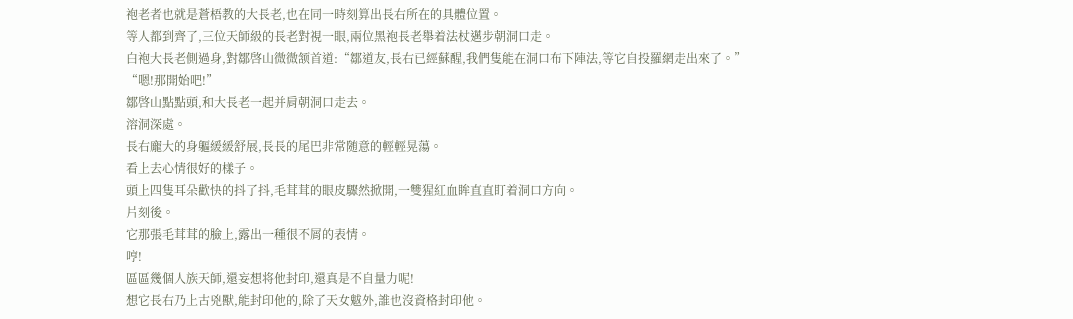袍老者也就是蒼梧教的大長老,也在同一時刻算出長右所在的具體位置。
等人都到齊了,三位天師級的長老對視一眼,兩位黑袍長老舉着法杖邁步朝洞口走。
白袍大長老側過身,對鄒啓山微微颔首道:“鄒道友,長右已經蘇醒,我們隻能在洞口布下陣法,等它自投羅網走出來了。”
“嗯!那開始吧!”
鄒啓山點點頭,和大長老一起并肩朝洞口走去。
溶洞深處。
長右龐大的身軀緩緩舒展,長長的尾巴非常随意的輕輕晃蕩。
看上去心情很好的樣子。
頭上四隻耳朵歡快的抖了抖,毛茸茸的眼皮驟然掀開,一雙猩紅血眸直直盯着洞口方向。
片刻後。
它那張毛茸茸的臉上,露出一種很不屑的表情。
哼!
區區幾個人族天師,還妄想将他封印,還真是不自量力呢!
想它長右乃上古兇獸,能封印他的,除了天女魃外,誰也沒資格封印他。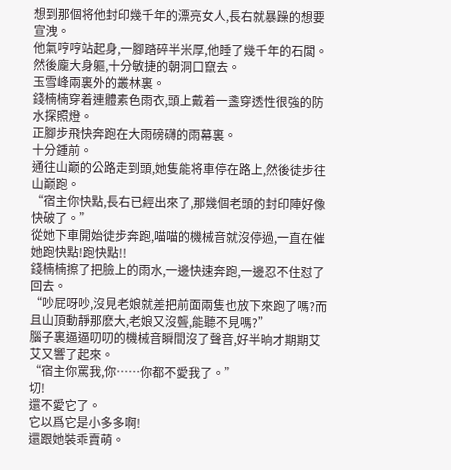想到那個将他封印幾千年的漂亮女人,長右就暴躁的想要宣洩。
他氣哼哼站起身,一腳踏碎半米厚,他睡了幾千年的石闆。
然後龐大身軀,十分敏捷的朝洞口竄去。
玉雪峰兩裏外的叢林裏。
錢楠楠穿着連體素色雨衣,頭上戴着一盞穿透性很強的防水探照燈。
正腳步飛快奔跑在大雨磅礴的雨幕裏。
十分鍾前。
通往山巅的公路走到頭,她隻能将車停在路上,然後徒步往山巅跑。
“宿主你快點,長右已經出來了,那幾個老頭的封印陣好像快破了。”
從她下車開始徒步奔跑,喵喵的機械音就沒停過,一直在催她跑快點!跑快點!!
錢楠楠擦了把臉上的雨水,一邊快速奔跑,一邊忍不住怼了回去。
“吵屁呀吵,沒見老娘就差把前面兩隻也放下來跑了嗎?而且山頂動靜那麽大,老娘又沒聾,能聽不見嗎?”
腦子裏逼逼叨叨的機械音瞬間沒了聲音,好半晌才期期艾艾又響了起來。
“宿主你罵我,你……你都不愛我了。”
切!
還不愛它了。
它以爲它是小多多啊!
還跟她裝乖賣萌。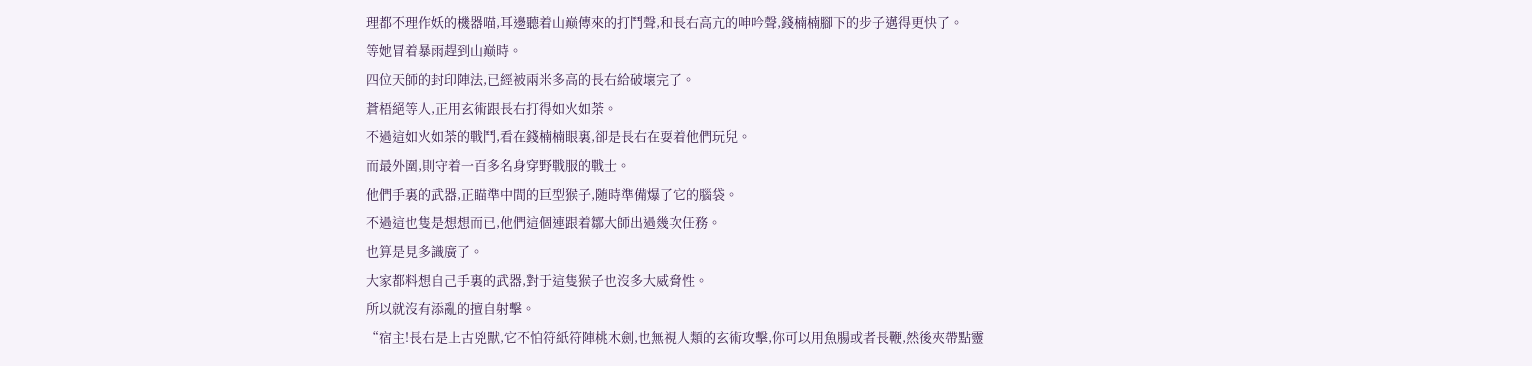理都不理作妖的機器喵,耳邊聽着山巅傳來的打鬥聲,和長右高亢的呻吟聲,錢楠楠腳下的步子邁得更快了。
等她冒着暴雨趕到山巅時。
四位天師的封印陣法,已經被兩米多高的長右給破壞完了。
蒼梧絕等人,正用玄術跟長右打得如火如荼。
不過這如火如荼的戰鬥,看在錢楠楠眼裏,卻是長右在耍着他們玩兒。
而最外圍,則守着一百多名身穿野戰服的戰士。
他們手裏的武器,正瞄準中間的巨型猴子,随時準備爆了它的腦袋。
不過這也隻是想想而已,他們這個連跟着鄒大師出過幾次任務。
也算是見多識廣了。
大家都料想自己手裏的武器,對于這隻猴子也沒多大威脅性。
所以就沒有添亂的擅自射擊。
“宿主!長右是上古兇獸,它不怕符紙符陣桃木劍,也無視人類的玄術攻擊,你可以用魚腸或者長鞭,然後夾帶點靈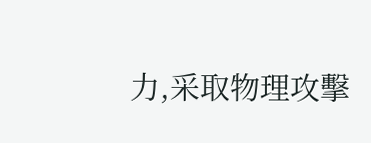力,采取物理攻擊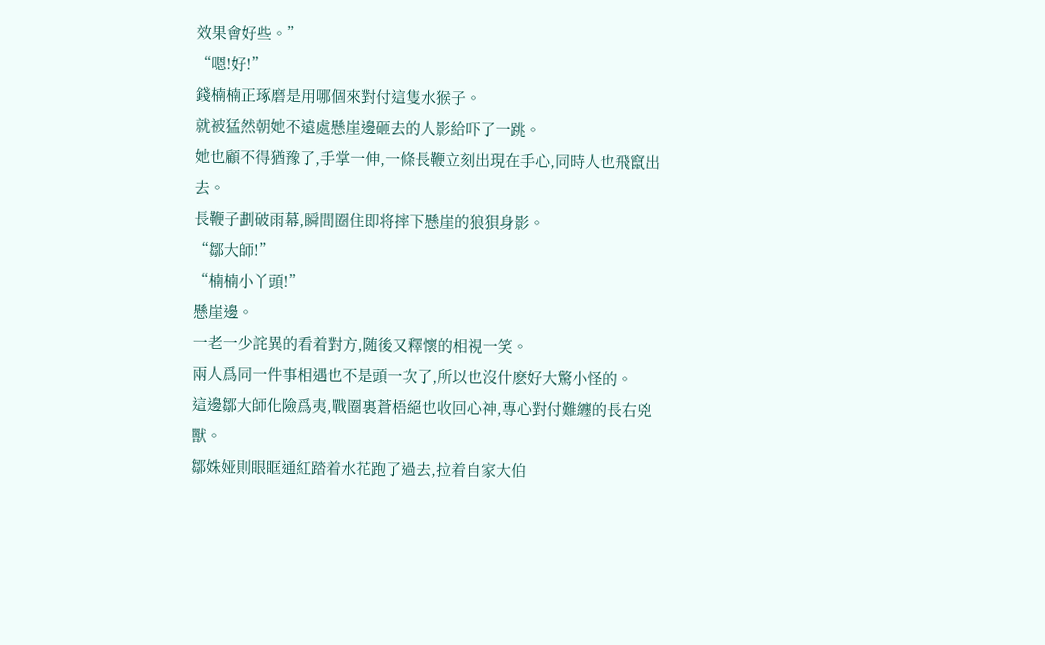效果會好些。”
“嗯!好!”
錢楠楠正琢磨是用哪個來對付這隻水猴子。
就被猛然朝她不遠處懸崖邊砸去的人影給吓了一跳。
她也顧不得猶豫了,手掌一伸,一條長鞭立刻出現在手心,同時人也飛竄出去。
長鞭子劃破雨幕,瞬間圈住即将摔下懸崖的狼狽身影。
“鄒大師!”
“楠楠小丫頭!”
懸崖邊。
一老一少詫異的看着對方,随後又釋懷的相視一笑。
兩人爲同一件事相遇也不是頭一次了,所以也沒什麽好大驚小怪的。
這邊鄒大師化險爲夷,戰圈裏蒼梧絕也收回心神,專心對付難纏的長右兇獸。
鄒姝娅則眼眶通紅踏着水花跑了過去,拉着自家大伯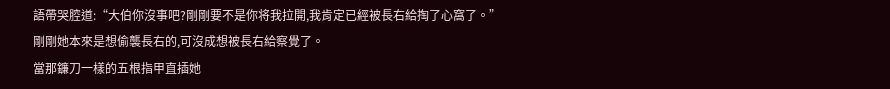語帶哭腔道:“大伯你沒事吧?剛剛要不是你将我拉開,我肯定已經被長右給掏了心窩了。”
剛剛她本來是想偷襲長右的,可沒成想被長右給察覺了。
當那鐮刀一樣的五根指甲直插她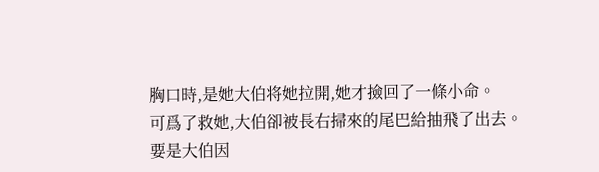胸口時,是她大伯将她拉開,她才撿回了一條小命。
可爲了救她,大伯卻被長右掃來的尾巴給抽飛了出去。
要是大伯因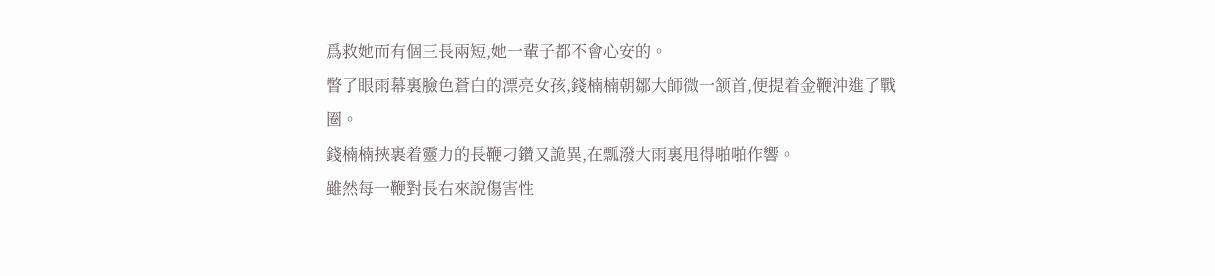爲救她而有個三長兩短,她一輩子都不會心安的。
瞥了眼雨幕裏臉色蒼白的漂亮女孩,錢楠楠朝鄒大師微一颔首,便提着金鞭沖進了戰圈。
錢楠楠挾裹着靈力的長鞭刁鑽又詭異,在瓢潑大雨裏甩得啪啪作響。
雖然每一鞭對長右來說傷害性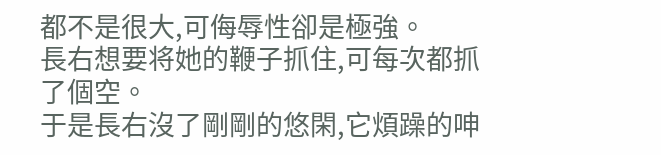都不是很大,可侮辱性卻是極強。
長右想要将她的鞭子抓住,可每次都抓了個空。
于是長右沒了剛剛的悠閑,它煩躁的呻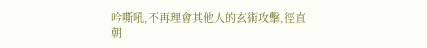吟嘶吼,不再理會其他人的玄術攻擊,徑直朝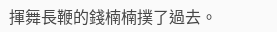揮舞長鞭的錢楠楠撲了過去。